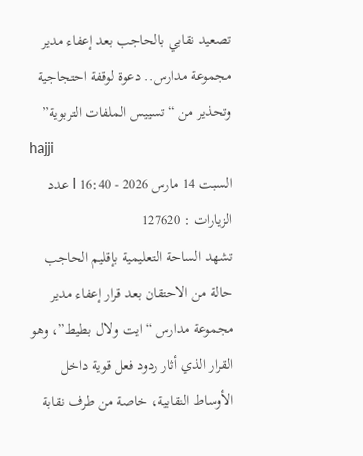تصعيد نقابي بالحاجب بعد إعفاء مدير مجموعة مدارس.. دعوة لوقفة احتجاجية وتحذير من “تسييس الملفات التربوية”
hajji
السبت 14 مارس 2026 - 16:40 l عدد الزيارات : 127620
تشهد الساحة التعليمية بإقليم الحاجب حالة من الاحتقان بعد قرار إعفاء مدير مجموعة مدارس “ايت ولال بطيط”، وهو القرار الذي أثار ردود فعل قوية داخل الأوساط النقابية، خاصة من طرف نقابة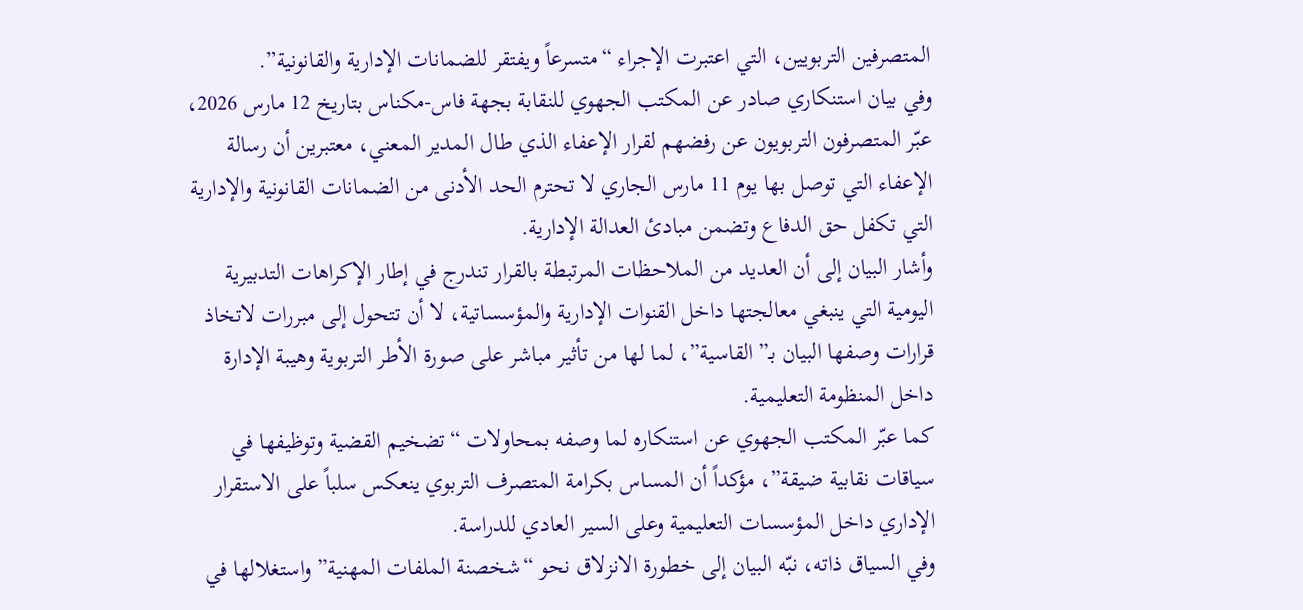المتصرفين التربويين، التي اعتبرت الإجراء “متسرعاً ويفتقر للضمانات الإدارية والقانونية”.
وفي بيان استنكاري صادر عن المكتب الجهوي للنقابة بجهة فاس-مكناس بتاريخ 12 مارس 2026، عبّر المتصرفون التربويون عن رفضهم لقرار الإعفاء الذي طال المدير المعني، معتبرين أن رسالة الإعفاء التي توصل بها يوم 11 مارس الجاري لا تحترم الحد الأدنى من الضمانات القانونية والإدارية التي تكفل حق الدفاع وتضمن مبادئ العدالة الإدارية.
وأشار البيان إلى أن العديد من الملاحظات المرتبطة بالقرار تندرج في إطار الإكراهات التدبيرية اليومية التي ينبغي معالجتها داخل القنوات الإدارية والمؤسساتية، لا أن تتحول إلى مبررات لاتخاذ قرارات وصفها البيان بـ”القاسية”، لما لها من تأثير مباشر على صورة الأطر التربوية وهيبة الإدارة داخل المنظومة التعليمية.
كما عبّر المكتب الجهوي عن استنكاره لما وصفه بمحاولات “تضخيم القضية وتوظيفها في سياقات نقابية ضيقة”، مؤكداً أن المساس بكرامة المتصرف التربوي ينعكس سلباً على الاستقرار الإداري داخل المؤسسات التعليمية وعلى السير العادي للدراسة.
وفي السياق ذاته، نبّه البيان إلى خطورة الانزلاق نحو “شخصنة الملفات المهنية” واستغلالها في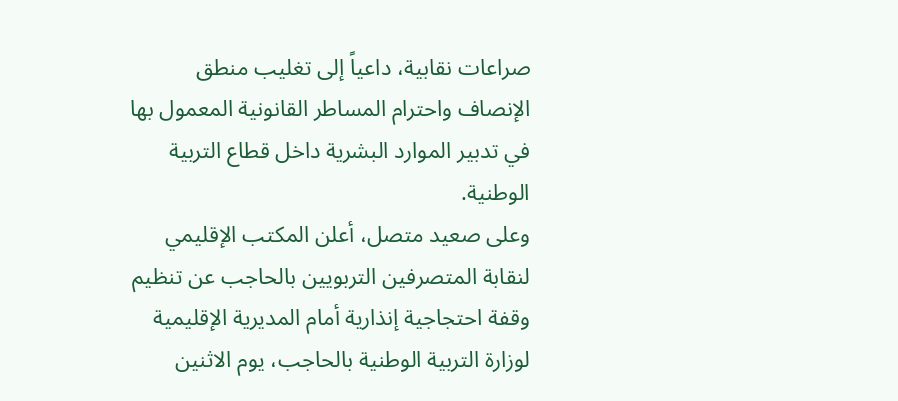صراعات نقابية، داعياً إلى تغليب منطق الإنصاف واحترام المساطر القانونية المعمول بها في تدبير الموارد البشرية داخل قطاع التربية الوطنية.
وعلى صعيد متصل، أعلن المكتب الإقليمي لنقابة المتصرفين التربويين بالحاجب عن تنظيم وقفة احتجاجية إنذارية أمام المديرية الإقليمية لوزارة التربية الوطنية بالحاجب، يوم الاثنين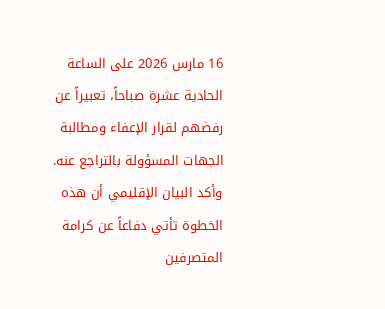16 مارس 2026 على الساعة الحادية عشرة صباحاً، تعبيراً عن رفضهم لقرار الإعفاء ومطالبة الجهات المسؤولة بالتراجع عنه.
وأكد البيان الإقليمي أن هذه الخطوة تأتي دفاعاً عن كرامة المتصرفين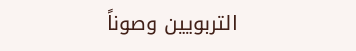التربويين وصوناً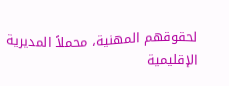لحقوقهم المهنية، محملاً المديرية الإقليمية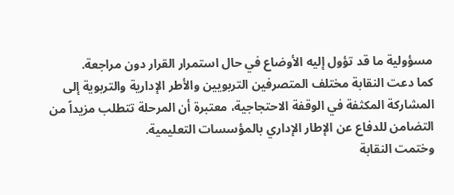مسؤولية ما قد تؤول إليه الأوضاع في حال استمرار القرار دون مراجعة.
كما دعت النقابة مختلف المتصرفين التربويين والأطر الإدارية والتربوية إلى المشاركة المكثفة في الوقفة الاحتجاجية، معتبرة أن المرحلة تتطلب مزيداً من التضامن للدفاع عن الإطار الإداري بالمؤسسات التعليمية.
وختمت النقابة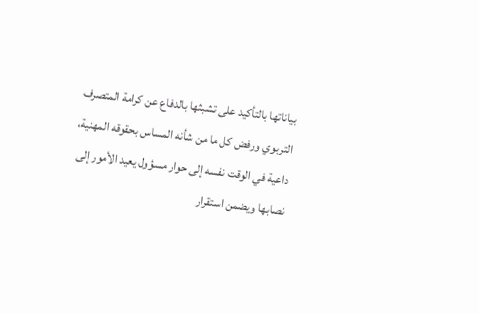بياناتها بالتأكيد على تشبثها بالدفاع عن كرامة المتصرف التربوي ورفض كل ما من شأنه المساس بحقوقه المهنية، داعية في الوقت نفسه إلى حوار مسؤول يعيد الأمور إلى نصابها ويضمن استقرار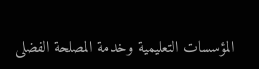المؤسسات التعليمية وخدمة المصلحة الفضلى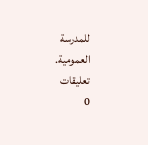للمدرسة العمومية.
تعليقات
0